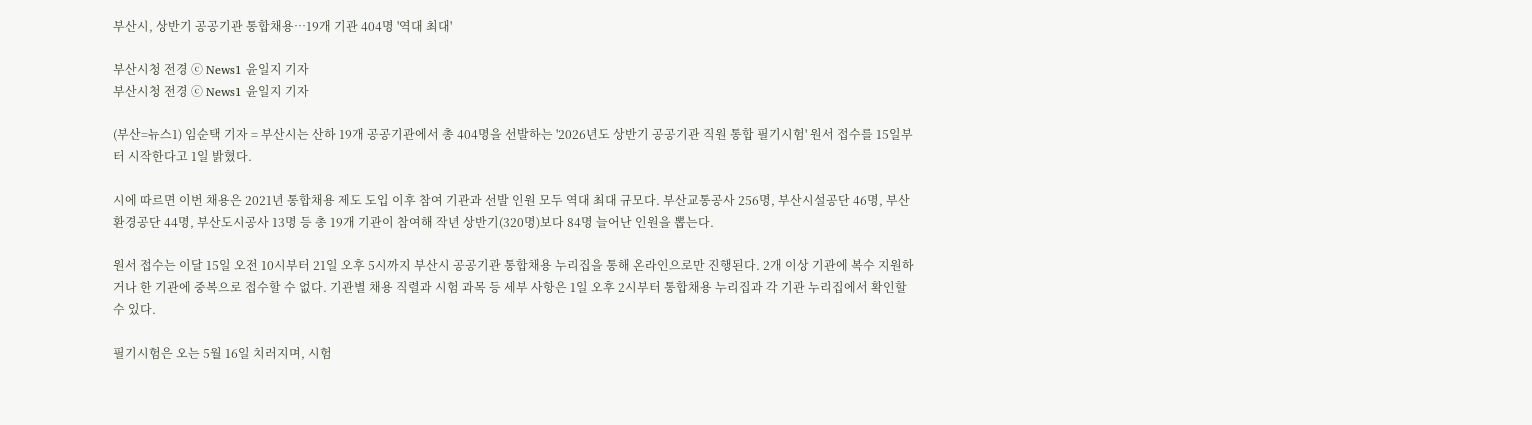부산시, 상반기 공공기관 통합채용…19개 기관 404명 '역대 최대'

부산시청 전경 ⓒ News1 윤일지 기자
부산시청 전경 ⓒ News1 윤일지 기자

(부산=뉴스1) 임순택 기자 = 부산시는 산하 19개 공공기관에서 총 404명을 선발하는 '2026년도 상반기 공공기관 직원 통합 필기시험' 원서 접수를 15일부터 시작한다고 1일 밝혔다.

시에 따르면 이번 채용은 2021년 통합채용 제도 도입 이후 참여 기관과 선발 인원 모두 역대 최대 규모다. 부산교통공사 256명, 부산시설공단 46명, 부산환경공단 44명, 부산도시공사 13명 등 총 19개 기관이 참여해 작년 상반기(320명)보다 84명 늘어난 인원을 뽑는다.

원서 접수는 이달 15일 오전 10시부터 21일 오후 5시까지 부산시 공공기관 통합채용 누리집을 통해 온라인으로만 진행된다. 2개 이상 기관에 복수 지원하거나 한 기관에 중복으로 접수할 수 없다. 기관별 채용 직렬과 시험 과목 등 세부 사항은 1일 오후 2시부터 통합채용 누리집과 각 기관 누리집에서 확인할 수 있다.

필기시험은 오는 5월 16일 치러지며, 시험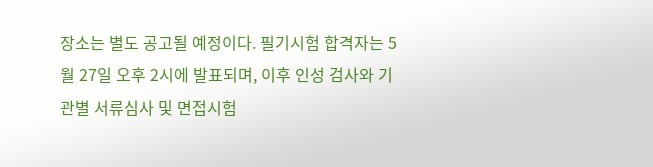장소는 별도 공고될 예정이다. 필기시험 합격자는 5월 27일 오후 2시에 발표되며, 이후 인성 검사와 기관별 서류심사 및 면접시험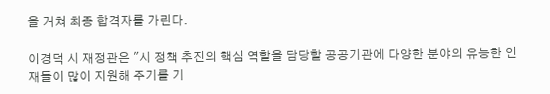을 거쳐 최종 합격자를 가린다.

이경덕 시 재정관은 "시 정책 추진의 핵심 역할을 담당할 공공기관에 다양한 분야의 유능한 인재들이 많이 지원해 주기를 기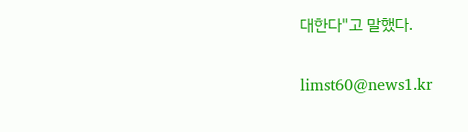대한다"고 말했다.

limst60@news1.kr